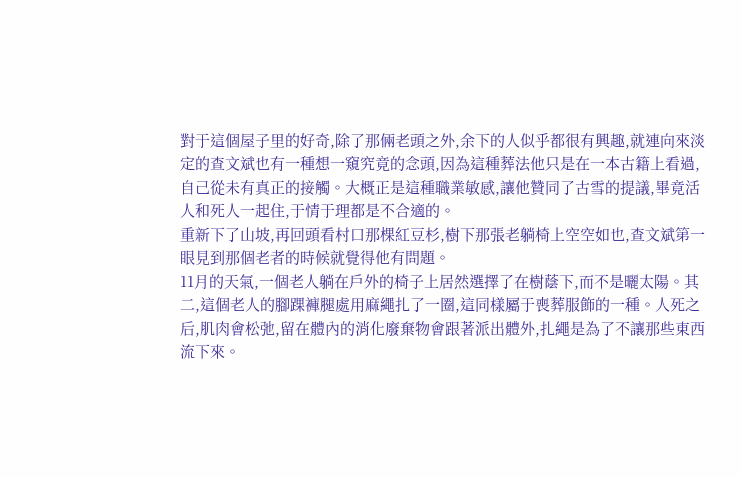對于這個屋子里的好奇,除了那倆老頭之外,余下的人似乎都很有興趣,就連向來淡定的查文斌也有一種想一窺究竟的念頭,因為這種葬法他只是在一本古籍上看過,自己從未有真正的接觸。大概正是這種職業敏感,讓他贊同了古雪的提議,畢竟活人和死人一起住,于情于理都是不合適的。
重新下了山坡,再回頭看村口那棵紅豆杉,樹下那張老躺椅上空空如也,查文斌第一眼見到那個老者的時候就覺得他有問題。
11月的天氣,一個老人躺在戶外的椅子上居然選擇了在樹蔭下,而不是曬太陽。其二,這個老人的腳踝褲腿處用麻繩扎了一圈,這同樣屬于喪葬服飾的一種。人死之后,肌肉會松弛,留在體內的消化廢棄物會跟著派出體外,扎繩是為了不讓那些東西流下來。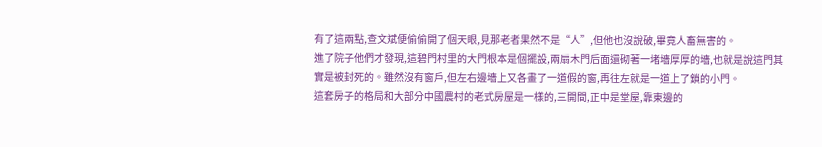有了這兩點,查文斌便偷偷開了個天眼,見那老者果然不是“人”,但他也沒說破,畢竟人畜無害的。
進了院子他們才發現,這碧門村里的大門根本是個擺設,兩扇木門后面還砌著一堵墻厚厚的墻,也就是說這門其實是被封死的。雖然沒有窗戶,但左右邊墻上又各畫了一道假的窗,再往左就是一道上了鎖的小門。
這套房子的格局和大部分中國農村的老式房屋是一樣的,三開間,正中是堂屋,靠東邊的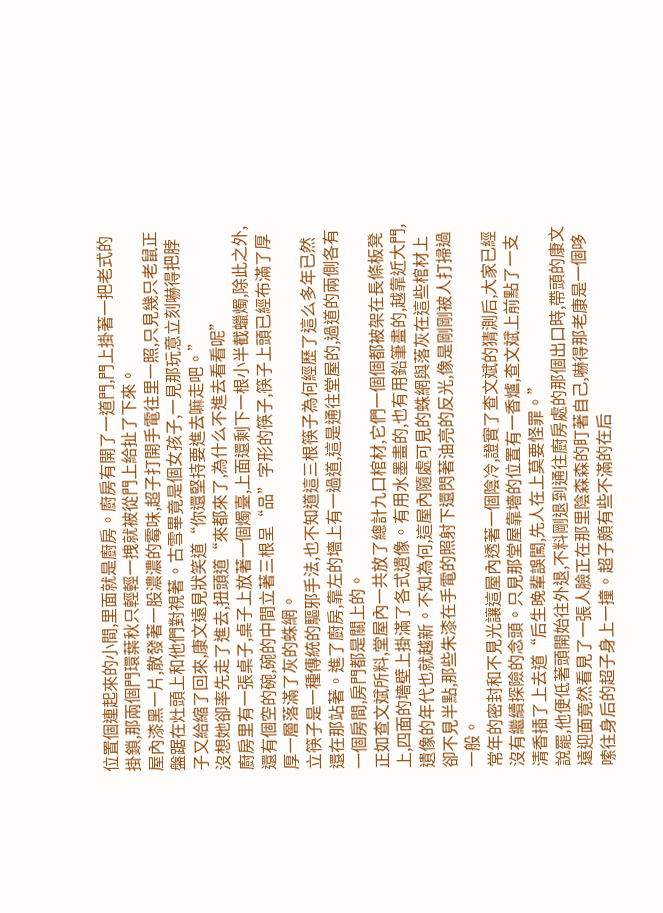位置個連起來的小間,里面就是廚房。廚房有開了一道門,門上掛著一把老式的掛鎖,那兩個門環葉秋只輕輕一拽就被從門上給扯了下來。
屋內漆黑一片,散發著一股濃濃的霉味,超子打開手電往里一照,只見幾只老鼠正盤踞在灶頭上和他們對視著。古雪畢竟是個女孩子,一見那玩意立刻嚇得把脖子又給縮了回來,康文遠見狀笑道“你還堅持要進去嘛走吧。”
沒想她卻率先走了進去,扭頭道“來都來了,為什么不進去看看呢”
廚房里有一張桌子,桌子上放著一個燭臺,上面還剩下一根小半截蠟燭,除此之外,還有個空的碗,碗的中間立著三根呈“品”字形的筷子,筷子上頭已經布滿了厚厚一層落滿了灰的蛛網。
立筷子是一種傳統的驅邪手法,也不知道這三根筷子為何經歷了這么多年已然還在那站著。進了廚房,靠左的墻上有一過道,這是通往堂屋的,過道的兩側各有一個房間,房門都是關上的。
正如查文斌所料,堂屋內一共放了總計九口棺材,它們一個個都被架在長條板凳上,四面的墻壁上掛滿了各式遺像。有用水墨畫的,也有用鉛筆畫的,越靠近大門,遺像的年代也就越新。不知為何,這屋內隨處可見的蛛網與落灰在這些棺材上卻不見半點,那些朱漆在手電的照射下還閃著油亮的反光,像是剛剛被人打掃過一般。
常年的密封和不見光讓這屋內透著一個陰冷,證實了查文斌的猜測后,大家已經沒有繼續探險的念頭。只見那堂屋靠墻的位置有一香爐,查文斌上前點了一支清香插了上去道“后生晚輩誤闖,先人在上莫要怪罪。”
說罷,他便低著頭開始往外退,不料剛退到通往廚房處的那個出口時,帶頭的康文遠迎面竟然看見了一張人臉正在那里陰森森的盯著自己,嚇得那老康是一個哆嗦往身后的超子身上一撞。超子頗有些不滿的在后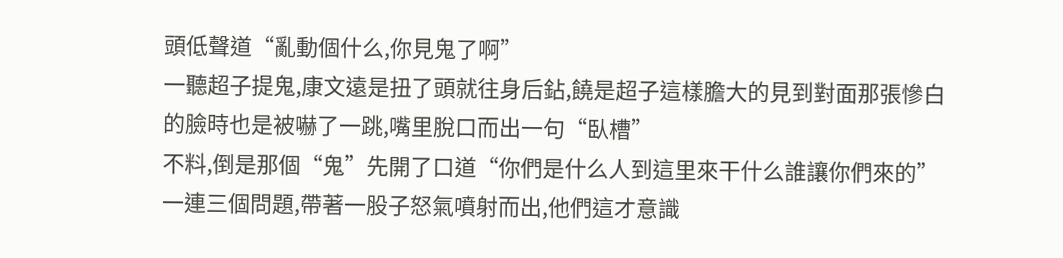頭低聲道“亂動個什么,你見鬼了啊”
一聽超子提鬼,康文遠是扭了頭就往身后鉆,饒是超子這樣膽大的見到對面那張慘白的臉時也是被嚇了一跳,嘴里脫口而出一句“臥槽”
不料,倒是那個“鬼”先開了口道“你們是什么人到這里來干什么誰讓你們來的”
一連三個問題,帶著一股子怒氣噴射而出,他們這才意識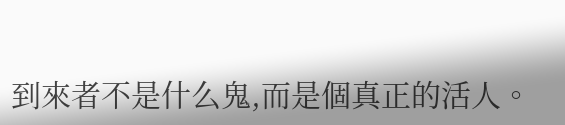到來者不是什么鬼,而是個真正的活人。